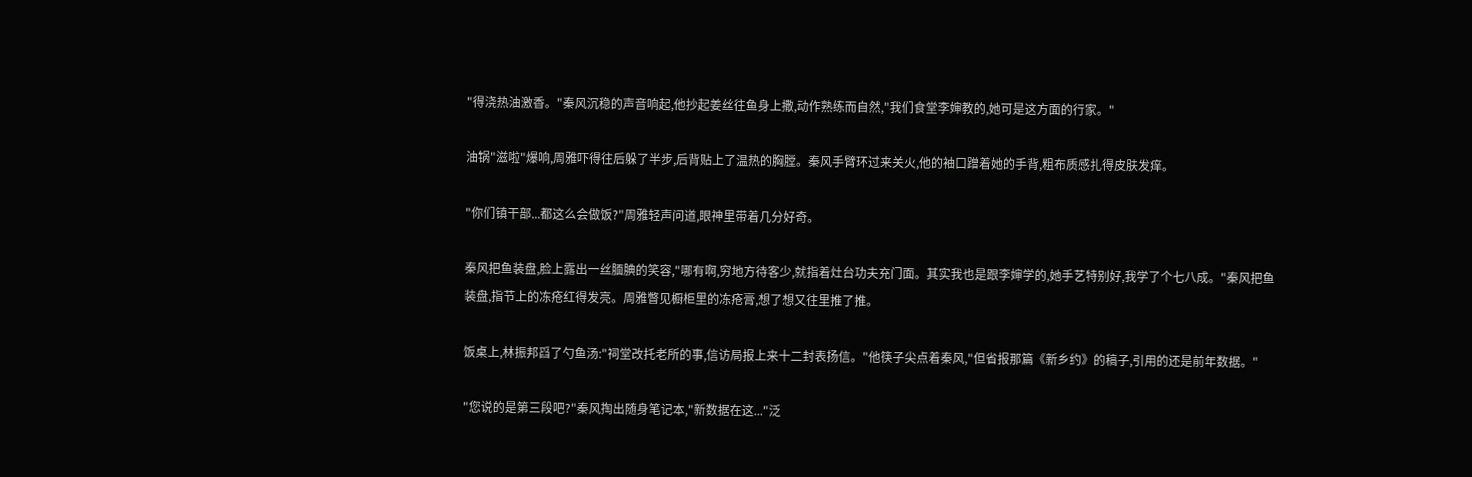"得浇热油激香。"秦风沉稳的声音响起,他抄起姜丝往鱼身上撒,动作熟练而自然,"我们食堂李婶教的,她可是这方面的行家。"

油锅"滋啦"爆响,周雅吓得往后躲了半步,后背贴上了温热的胸膛。秦风手臂环过来关火,他的袖口蹭着她的手背,粗布质感扎得皮肤发痒。

"你们镇干部...都这么会做饭?"周雅轻声问道,眼神里带着几分好奇。

秦风把鱼装盘,脸上露出一丝腼腆的笑容,"哪有啊,穷地方待客少,就指着灶台功夫充门面。其实我也是跟李婶学的,她手艺特别好,我学了个七八成。"秦风把鱼装盘,指节上的冻疮红得发亮。周雅瞥见橱柜里的冻疮膏,想了想又往里推了推。

饭桌上,林振邦舀了勺鱼汤:"祠堂改托老所的事,信访局报上来十二封表扬信。"他筷子尖点着秦风,"但省报那篇《新乡约》的稿子,引用的还是前年数据。"

"您说的是第三段吧?"秦风掏出随身笔记本,"新数据在这..."泛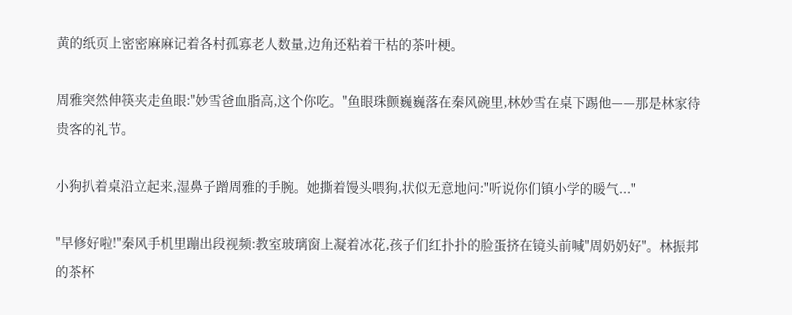黄的纸页上密密麻麻记着各村孤寡老人数量,边角还粘着干枯的茶叶梗。

周雅突然伸筷夹走鱼眼:"妙雪爸血脂高,这个你吃。"鱼眼珠颤巍巍落在秦风碗里,林妙雪在桌下踢他——那是林家待贵客的礼节。

小狗扒着桌沿立起来,湿鼻子蹭周雅的手腕。她撕着馒头喂狗,状似无意地问:"听说你们镇小学的暖气..."

"早修好啦!"秦风手机里蹦出段视频:教室玻璃窗上凝着冰花,孩子们红扑扑的脸蛋挤在镜头前喊"周奶奶好"。林振邦的茶杯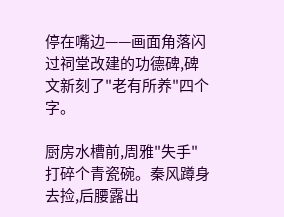停在嘴边——画面角落闪过祠堂改建的功德碑,碑文新刻了"老有所养"四个字。

厨房水槽前,周雅"失手"打碎个青瓷碗。秦风蹲身去捡,后腰露出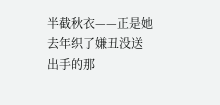半截秋衣——正是她去年织了嫌丑没送出手的那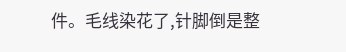件。毛线染花了,针脚倒是整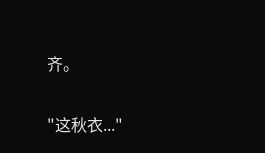齐。

"这秋衣..."